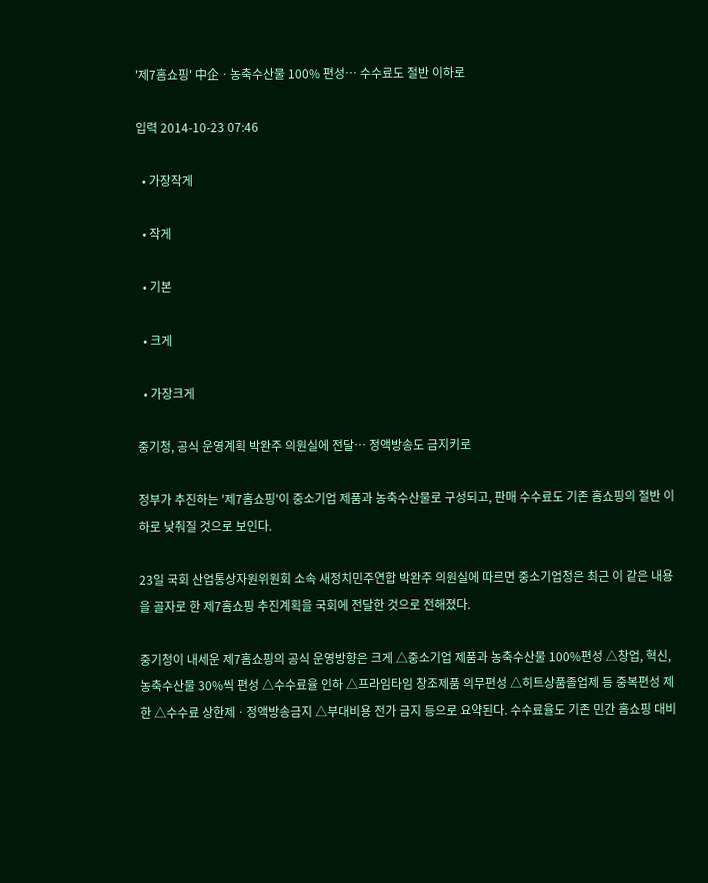'제7홈쇼핑' 中企ㆍ농축수산물 100% 편성… 수수료도 절반 이하로

입력 2014-10-23 07:46

  • 가장작게

  • 작게

  • 기본

  • 크게

  • 가장크게

중기청, 공식 운영계획 박완주 의원실에 전달… 정액방송도 금지키로

정부가 추진하는 '제7홈쇼핑'이 중소기업 제품과 농축수산물로 구성되고, 판매 수수료도 기존 홈쇼핑의 절반 이하로 낮춰질 것으로 보인다.

23일 국회 산업통상자원위원회 소속 새정치민주연합 박완주 의원실에 따르면 중소기업청은 최근 이 같은 내용을 골자로 한 제7홈쇼핑 추진계획을 국회에 전달한 것으로 전해졌다.

중기청이 내세운 제7홈쇼핑의 공식 운영방향은 크게 △중소기업 제품과 농축수산물 100%편성 △창업, 혁신, 농축수산물 30%씩 편성 △수수료율 인하 △프라임타임 창조제품 의무편성 △히트상품졸업제 등 중복편성 제한 △수수료 상한제ㆍ정액방송금지 △부대비용 전가 금지 등으로 요약된다. 수수료율도 기존 민간 홈쇼핑 대비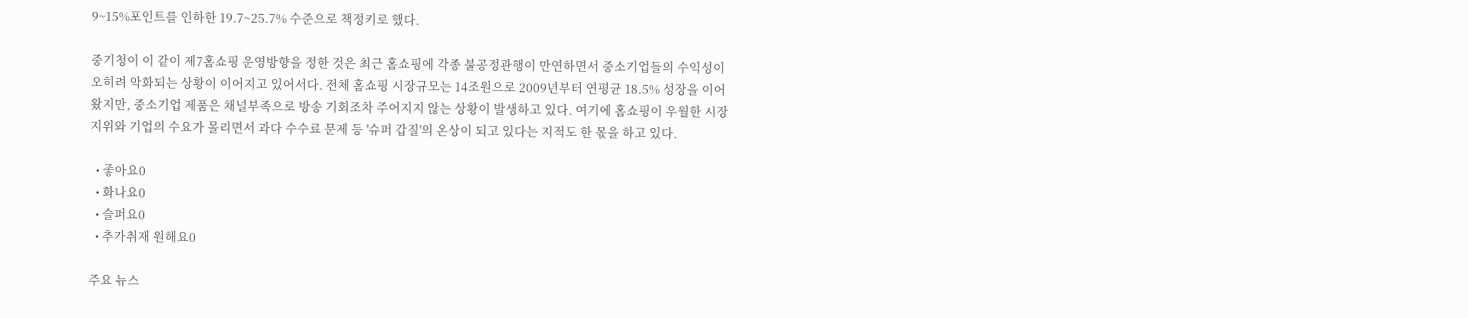9~15%포인트를 인하한 19.7~25.7% 수준으로 책정키로 했다.

중기청이 이 같이 제7홈쇼핑 운영방향을 정한 것은 최근 홈쇼핑에 각종 불공정관행이 만연하면서 중소기업들의 수익성이 오히려 악화되는 상황이 이어지고 있어서다. 전체 홈쇼핑 시장규모는 14조원으로 2009년부터 연평균 18.5% 성장을 이어왔지만, 중소기업 제품은 채널부족으로 방송 기회조차 주어지지 않는 상황이 발생하고 있다. 여기에 홈쇼핑이 우월한 시장지위와 기업의 수요가 몰리면서 과다 수수료 문제 등 '슈퍼 갑질'의 온상이 되고 있다는 지적도 한 몫을 하고 있다.

  • 좋아요0
  • 화나요0
  • 슬퍼요0
  • 추가취재 원해요0

주요 뉴스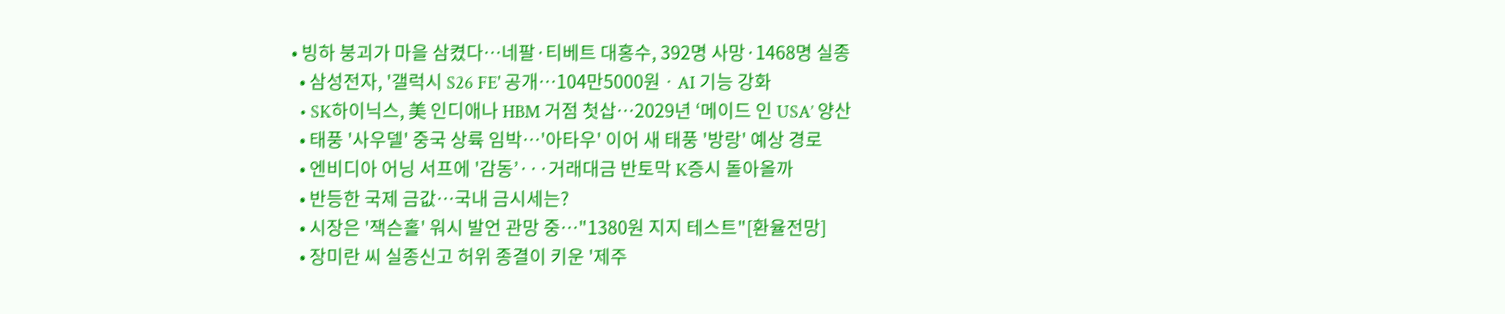• 빙하 붕괴가 마을 삼켰다…네팔·티베트 대홍수, 392명 사망·1468명 실종
  • 삼성전자, '갤럭시 S26 FE' 공개⋯104만5000원ㆍAI 기능 강화
  • SK하이닉스, 美 인디애나 HBM 거점 첫삽…2029년 ‘메이드 인 USA’ 양산
  • 태풍 '사우델' 중국 상륙 임박…'아타우' 이어 새 태풍 '방랑' 예상 경로
  • 엔비디아 어닝 서프에 '감동’···거래대금 반토막 K증시 돌아올까
  • 반등한 국제 금값…국내 금시세는?
  • 시장은 '잭슨홀' 워시 발언 관망 중⋯"1380원 지지 테스트"[환율전망]
  • 장미란 씨 실종신고 허위 종결이 키운 '제주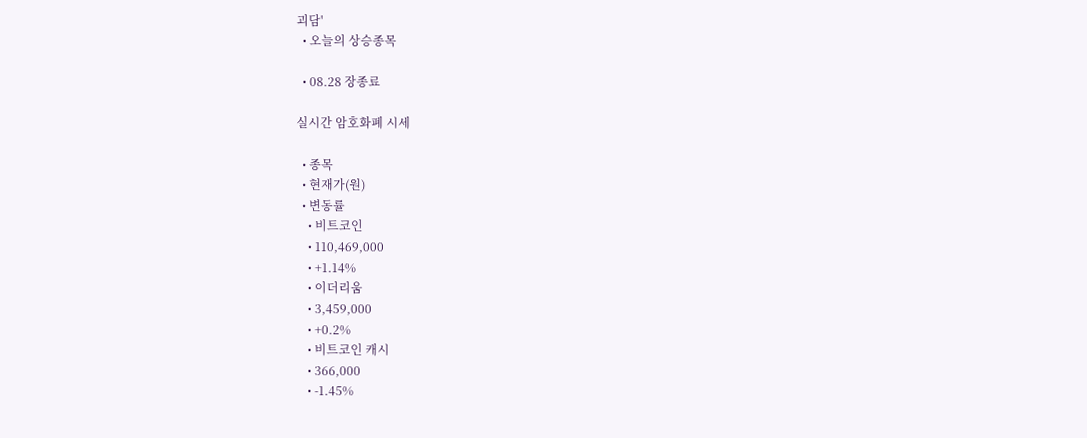괴담'
  • 오늘의 상승종목

  • 08.28 장종료

실시간 암호화폐 시세

  • 종목
  • 현재가(원)
  • 변동률
    • 비트코인
    • 110,469,000
    • +1.14%
    • 이더리움
    • 3,459,000
    • +0.2%
    • 비트코인 캐시
    • 366,000
    • -1.45%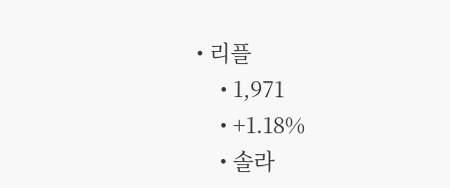• 리플
    • 1,971
    • +1.18%
    • 솔라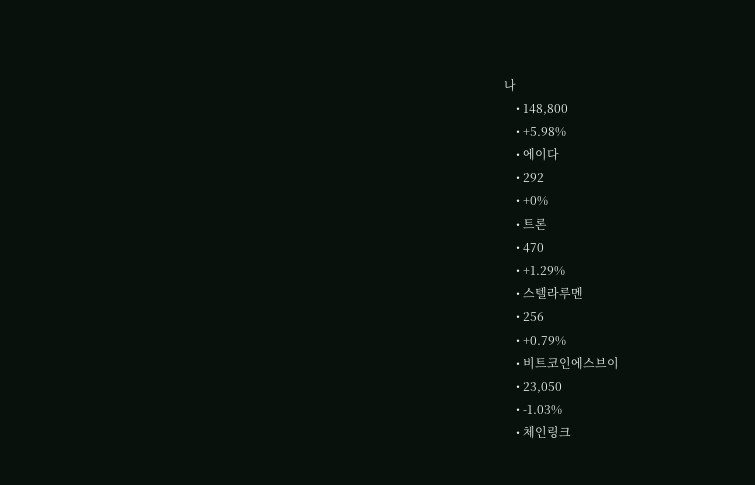나
    • 148,800
    • +5.98%
    • 에이다
    • 292
    • +0%
    • 트론
    • 470
    • +1.29%
    • 스텔라루멘
    • 256
    • +0.79%
    • 비트코인에스브이
    • 23,050
    • -1.03%
    • 체인링크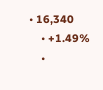• 16,340
    • +1.49%
    •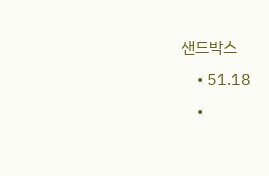샌드박스
    • 51.18
    •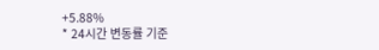+5.88%
* 24시간 변동률 기준